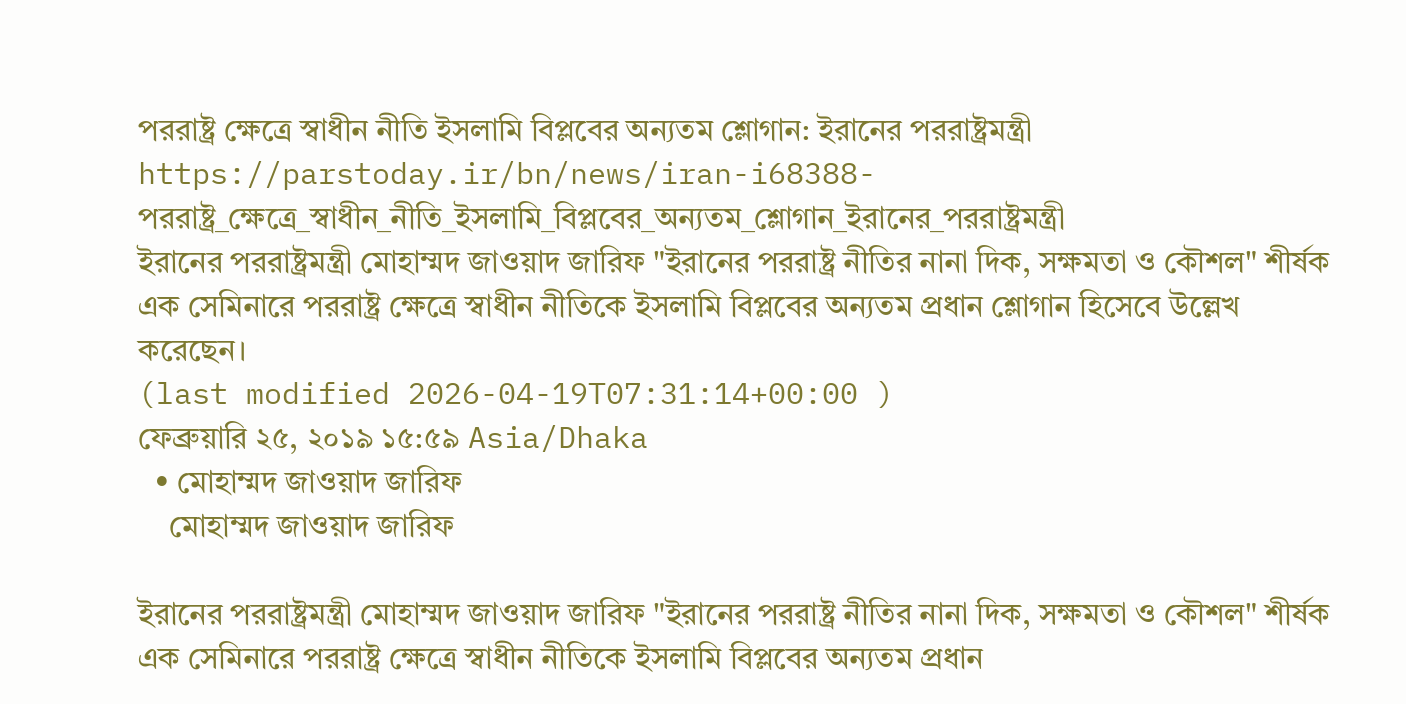পররাষ্ট্র ক্ষেত্রে স্বাধীন নীতি ইসলামি বিপ্লবের অন্যতম শ্লোগান: ইরানের পররাষ্ট্রমন্ত্রী
https://parstoday.ir/bn/news/iran-i68388-পররাষ্ট্র_ক্ষেত্রে_স্বাধীন_নীতি_ইসলামি_বিপ্লবের_অন্যতম_শ্লোগান_ইরানের_পররাষ্ট্রমন্ত্রী
ইরানের পররাষ্ট্রমন্ত্রী মোহাম্মদ জাওয়াদ জারিফ "ইরানের পররাষ্ট্র নীতির নানা দিক, সক্ষমতা ও কৌশল" শীর্ষক এক সেমিনারে পররাষ্ট্র ক্ষেত্রে স্বাধীন নীতিকে ইসলামি বিপ্লবের অন্যতম প্রধান শ্লোগান হিসেবে উল্লেখ করেছেন।
(last modified 2026-04-19T07:31:14+00:00 )
ফেব্রুয়ারি ২৫, ২০১৯ ১৫:৫৯ Asia/Dhaka
  • মোহাম্মদ জাওয়াদ জারিফ
    মোহাম্মদ জাওয়াদ জারিফ

ইরানের পররাষ্ট্রমন্ত্রী মোহাম্মদ জাওয়াদ জারিফ "ইরানের পররাষ্ট্র নীতির নানা দিক, সক্ষমতা ও কৌশল" শীর্ষক এক সেমিনারে পররাষ্ট্র ক্ষেত্রে স্বাধীন নীতিকে ইসলামি বিপ্লবের অন্যতম প্রধান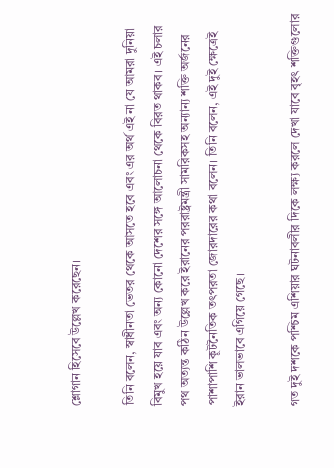শ্লোগান হিসেবে উল্লেখ করেছেন।

তিনি বলেন, স্বাধীনতা ভেতর থেকে আসতে হবে এবং এর অর্থ এই না যে আমরা দুনিয়া বিমুখ হয়ে যাব এবং অন্য কোনো দেশের সঙ্গে আলোচনা থেকে বিরত থাকব। এই চলার পথ অত্যন্ত কঠিন উল্লেখ করে ইরানের পররাষ্ট্রমন্ত্রী সামরিকসহ অন্যান্য শক্তি অর্জনের পাশাপাশি কূটনৈতিক তৎপরতা জোরদারের কথা বলেন। তিনি বলেন, এই দুই ক্ষেত্রেই ইরান ভালভাবে এগিয়ে গেছে।

গত দুই দশকে পশ্চিম এশিয়ার ঘটনাবলীর দিকে লক্ষ্য করলে দেখা যাবে বৃহৎ শক্তিগুলোর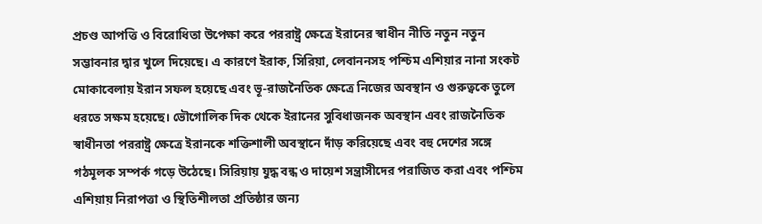প্রচণ্ড আপত্তি ও বিরোধিতা উপেক্ষা করে পররাষ্ট্র ক্ষেত্রে ইরানের স্বাধীন নীতি নতুন নতুন সম্ভাবনার দ্বার খুলে দিয়েছে। এ কারণে ইরাক, সিরিয়া, লেবাননসহ পশ্চিম এশিয়ার নানা সংকট মোকাবেলায় ইরান সফল হয়েছে এবং ভূ-রাজনৈতিক ক্ষেত্রে নিজের অবস্থান ও গুরুত্বকে তুলে ধরতে সক্ষম হয়েছে। ভৌগোলিক দিক থেকে ইরানের সুবিধাজনক অবস্থান এবং রাজনৈতিক স্বাধীনতা পররাষ্ট্র ক্ষেত্রে ইরানকে শক্তিশালী অবস্থানে দাঁড় করিয়েছে এবং বহু দেশের সঙ্গে গঠমূলক সম্পর্ক গড়ে উঠেছে। সিরিয়ায় যুদ্ধ বন্ধ ও দায়েশ সন্ত্রাসীদের পরাজিত করা এবং পশ্চিম এশিয়ায় নিরাপত্তা ও স্থিতিশীলতা প্রতিষ্ঠার জন্য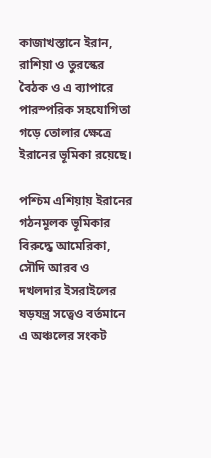কাজাখস্তানে ইরান, রাশিয়া ও তুরস্কের বৈঠক ও এ ব্যাপারে পারস্পরিক সহযোগিতা গড়ে তোলার ক্ষেত্রে ইরানের ভূমিকা রয়েছে।

পশ্চিম এশিয়ায় ইরানের গঠনমূলক ভূমিকার বিরুদ্ধে আমেরিকা, সৌদি আরব ও দখলদার ইসরাইলের ষড়যন্ত্র সত্বেও বর্তমানে এ অঞ্চলের সংকট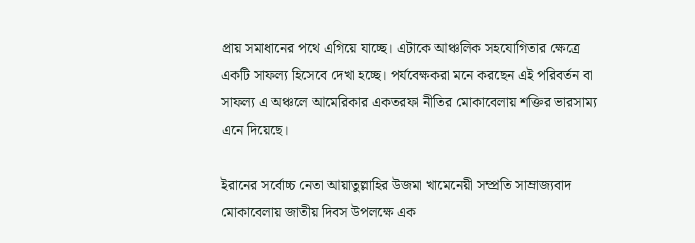প্রায় সমাধানের পথে এগিয়ে যাচ্ছে। এটাকে আঞ্চলিক সহযোগিতার ক্ষেত্রে একটি সাফল্য হিসেবে দেখা হচ্ছে। পর্যবেক্ষকরা মনে করছেন এই পরিবর্তন বা সাফল্য এ অঞ্চলে আমেরিকার একতরফা নীতির মোকাবেলায় শক্তির ভারসাম্য এনে দিয়েছে।

ইরানের সর্বোচ্চ নেতা আয়াতুল্লাহির উজমা খামেনেয়ী সম্প্রতি সাম্রাজ্যবাদ মোকাবেলায় জাতীয় দিবস উপলক্ষে এক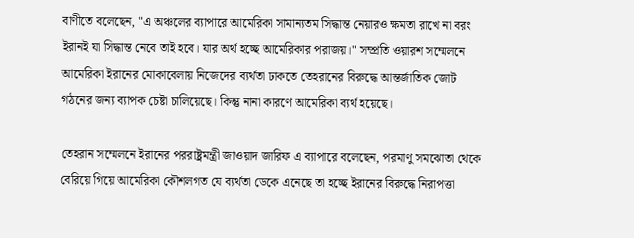বাণীতে বলেছেন, "এ অঞ্চলের ব্যাপারে আমেরিকা সামান্যতম সিদ্ধান্ত নেয়ারও ক্ষমতা রাখে না বরং ইরানই যা সিদ্ধান্ত নেবে তাই হবে। যার অর্থ হচ্ছে আমেরিকার পরাজয়।" সম্প্রতি ওয়ারশ সম্মেলনে আমেরিকা ইরানের মোকাবেলায় নিজেদের ব্যর্থতা ঢাকতে তেহরানের বিরুদ্ধে আন্তর্জাতিক জোট গঠনের জন্য ব্যাপক চেষ্টা চালিয়েছে। কিন্তু নানা কারণে আমেরিকা ব্যর্থ হয়েছে।

তেহরান সম্মেলনে ইরানের পররাষ্ট্রমন্ত্রী জাওয়াদ জারিফ এ ব্যাপারে বলেছেন, পরমাণু সমঝোতা থেকে বেরিয়ে গিয়ে আমেরিকা কৌশলগত যে ব্যর্থতা ডেকে এনেছে তা হচ্ছে ইরানের বিরুদ্ধে নিরাপত্তা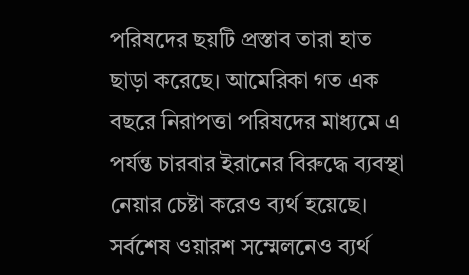পরিষদের ছয়টি প্রস্তাব তারা হাত ছাড়া করেছে। আমেরিকা গত এক বছরে নিরাপত্তা পরিষদের মাধ্যমে এ পর্যন্ত চারবার ইরানের বিরুদ্ধে ব্যবস্থা নেয়ার চেষ্টা করেও ব্যর্থ হয়েছে। সর্বশেষ ওয়ারশ সম্মেলনেও ব্যর্থ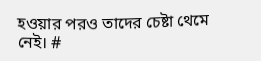হওয়ার পরও তাদের চেষ্টা থেমে নেই। #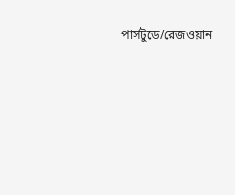পার্সটুডে/রেজওয়ান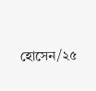হোসেন/২৫